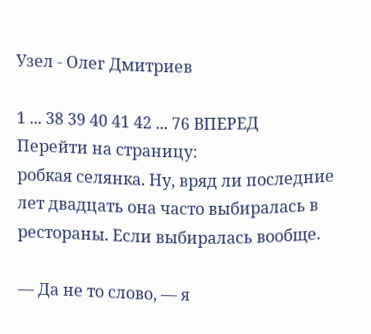Узел - Олег Дмитриев

1 ... 38 39 40 41 42 ... 76 ВПЕРЕД
Перейти на страницу:
робкая селянка. Ну, вряд ли последние лет двадцать она часто выбиралась в рестораны. Если выбиралась вообще.

— Да не то слово, — я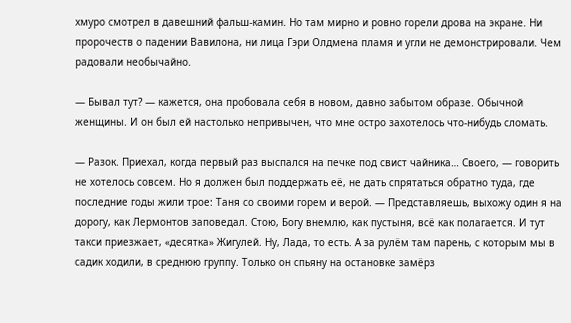хмуро смотрел в давешний фальш-камин. Но там мирно и ровно горели дрова на экране. Ни пророчеств о падении Вавилона, ни лица Гэри Олдмена пламя и угли не демонстрировали. Чем радовали необычайно.

— Бывал тут? — кажется, она пробовала себя в новом, давно забытом образе. Обычной женщины. И он был ей настолько непривычен, что мне остро захотелось что-нибудь сломать.

— Разок. Приехал, когда первый раз выспался на печке под свист чайника… Своего, — говорить не хотелось совсем. Но я должен был поддержать её, не дать спрятаться обратно туда, где последние годы жили трое: Таня со своими горем и верой. — Представляешь, выхожу один я на дорогу, как Лермонтов заповедал. Стою, Богу внемлю, как пустыня, всё как полагается. И тут такси приезжает, «десятка» Жигулей. Ну, Лада, то есть. А за рулём там парень, с которым мы в садик ходили, в среднюю группу. Только он спьяну на остановке замёрз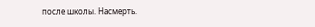после школы. Насмерть.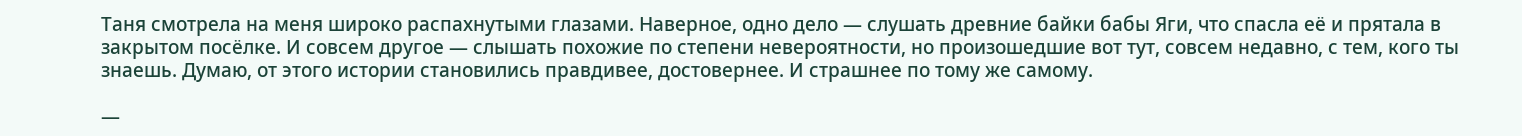Таня смотрела на меня широко распахнутыми глазами. Наверное, одно дело — слушать древние байки бабы Яги, что спасла её и прятала в закрытом посёлке. И совсем другое — слышать похожие по степени невероятности, но произошедшие вот тут, совсем недавно, с тем, кого ты знаешь. Думаю, от этого истории становились правдивее, достовернее. И страшнее по тому же самому.

—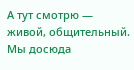А тут смотрю — живой, общительный. Мы досюда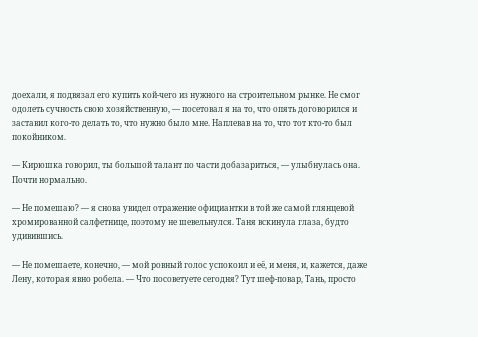доехали, я подвязал его купить кой-чего из нужного на строительном рынке. Не смог одолеть сучность свою хозяйственную, — посетовал я на то, что опять договорился и заставил кого-то делать то, что нужно было мне. Наплевав на то, что тот кто-то был покойником.

— Кирюшка говорил, ты большой талант по части добазариться, — улыбнулась она. Почти нормально.

— Не помешаю? — я снова увидел отражение официантки в той же самой глянцевой хромированной салфетнице, поэтому не шевельнулся. Таня вскинула глаза, будто удивившись.

— Не помешаете, конечно, — мой ровный голос успокоил и её, и меня, и, кажется, даже Лену, которая явно робела. — Что посоветуете сегодня? Тут шеф-повар, Тань, просто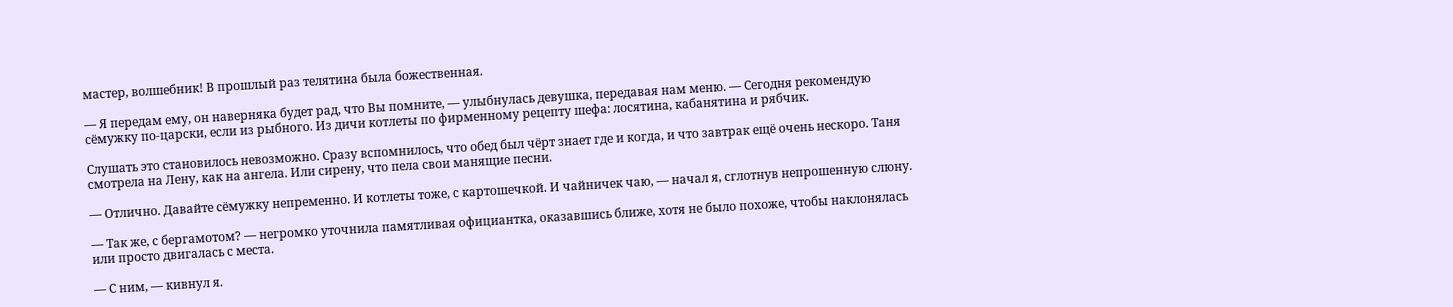мастер, волшебник! В прошлый раз телятина была божественная.

— Я передам ему, он наверняка будет рад, что Вы помните, — улыбнулась девушка, передавая нам меню. — Сегодня рекомендую сёмужку по-царски, если из рыбного. Из дичи котлеты по фирменному рецепту шефа: лосятина, кабанятина и рябчик.

Слушать это становилось невозможно. Сразу вспомнилось, что обед был чёрт знает где и когда, и что завтрак ещё очень нескоро. Таня смотрела на Лену, как на ангела. Или сирену, что пела свои манящие песни.

— Отлично. Давайте сёмужку непременно. И котлеты тоже, с картошечкой. И чайничек чаю, — начал я, сглотнув непрошенную слюну.

— Так же, с бергамотом? — негромко уточнила памятливая официантка, оказавшись ближе, хотя не было похоже, чтобы наклонялась или просто двигалась с места.

— С ним, — кивнул я.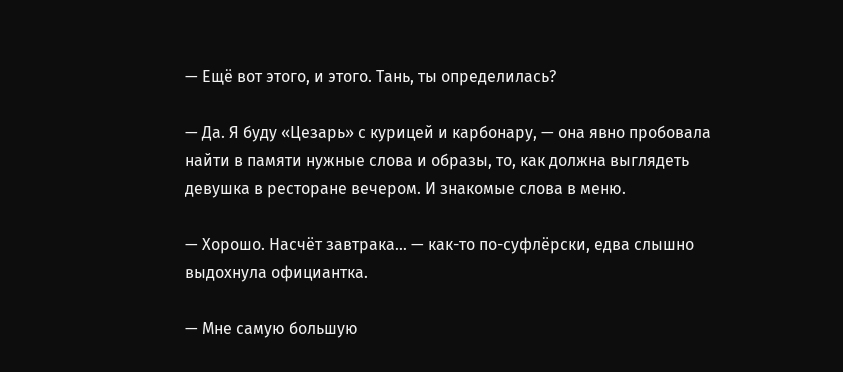— Ещё вот этого, и этого. Тань, ты определилась?

— Да. Я буду «Цезарь» с курицей и карбонару, — она явно пробовала найти в памяти нужные слова и образы, то, как должна выглядеть девушка в ресторане вечером. И знакомые слова в меню.

— Хорошо. Насчёт завтрака… — как-то по-суфлёрски, едва слышно выдохнула официантка.

— Мне самую большую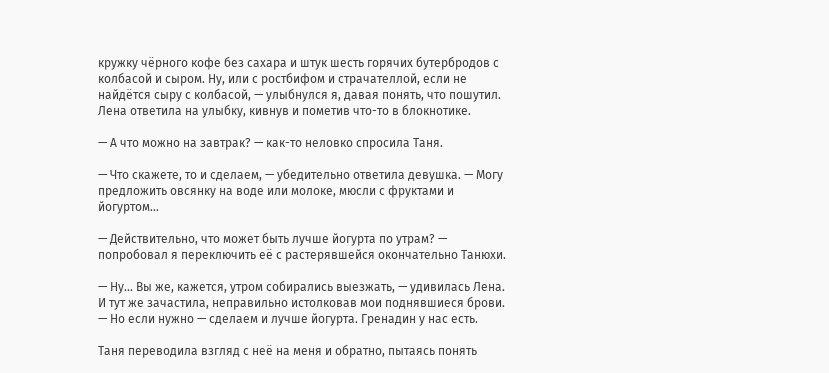кружку чёрного кофе без сахара и штук шесть горячих бутербродов с колбасой и сыром. Ну, или с ростбифом и страчателлой, если не найдётся сыру с колбасой, — улыбнулся я, давая понять, что пошутил. Лена ответила на улыбку, кивнув и пометив что-то в блокнотике.

— А что можно на завтрак? — как-то неловко спросила Таня.

— Что скажете, то и сделаем, — убедительно ответила девушка. — Могу предложить овсянку на воде или молоке, мюсли с фруктами и йогуртом…

— Действительно, что может быть лучше йогурта по утрам? — попробовал я переключить её с растерявшейся окончательно Танюхи.

— Ну… Вы же, кажется, утром собирались выезжать, — удивилась Лена. И тут же зачастила, неправильно истолковав мои поднявшиеся брови. — Но если нужно — сделаем и лучше йогурта. Гренадин у нас есть.

Таня переводила взгляд с неё на меня и обратно, пытаясь понять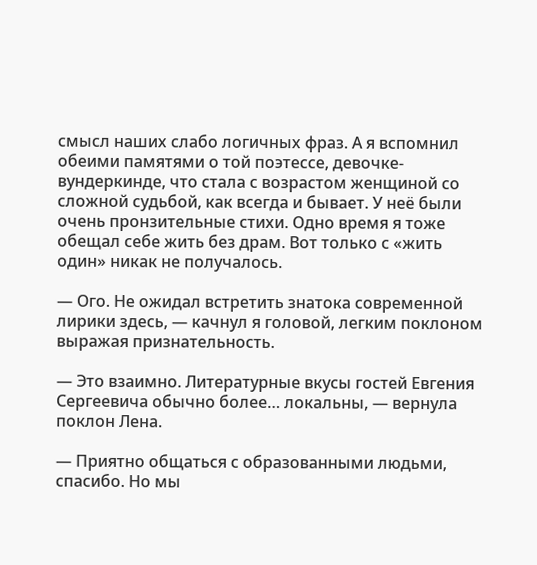смысл наших слабо логичных фраз. А я вспомнил обеими памятями о той поэтессе, девочке-вундеркинде, что стала с возрастом женщиной со сложной судьбой, как всегда и бывает. У неё были очень пронзительные стихи. Одно время я тоже обещал себе жить без драм. Вот только с «жить один» никак не получалось.

— Ого. Не ожидал встретить знатока современной лирики здесь, — качнул я головой, легким поклоном выражая признательность.

— Это взаимно. Литературные вкусы гостей Евгения Сергеевича обычно более… локальны, — вернула поклон Лена.

— Приятно общаться с образованными людьми, спасибо. Но мы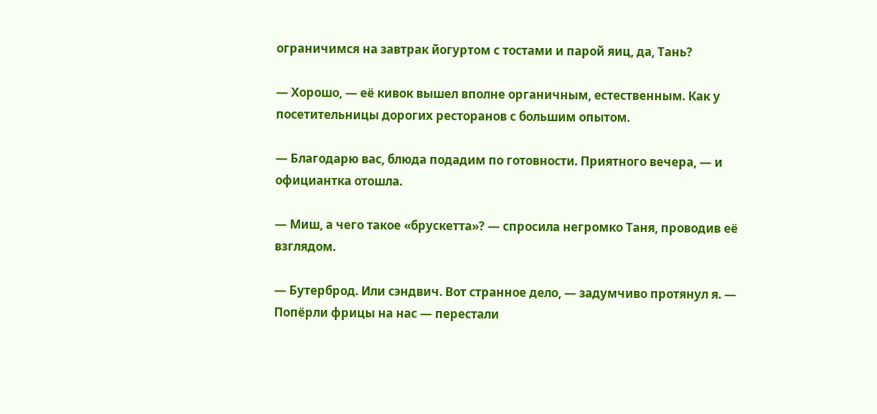ограничимся на завтрак йогуртом с тостами и парой яиц, да, Тань?

— Хорошо, — её кивок вышел вполне органичным, естественным. Как у посетительницы дорогих ресторанов с большим опытом.

— Благодарю вас, блюда подадим по готовности. Приятного вечера, — и официантка отошла.

— Миш, а чего такое «брускетта»? — спросила негромко Таня, проводив её взглядом.

— Бутерброд. Или сэндвич. Вот странное дело, — задумчиво протянул я. — Попёрли фрицы на нас — перестали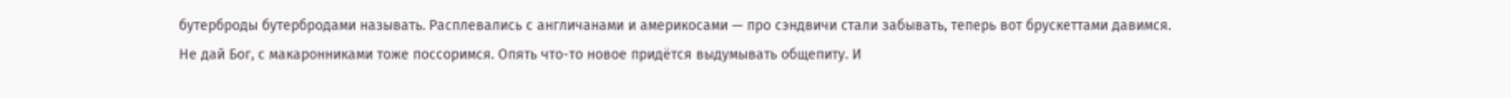бутерброды бутербродами называть. Расплевались с англичанами и америкосами — про сэндвичи стали забывать, теперь вот брускеттами давимся. Не дай Бог, с макаронниками тоже поссоримся. Опять что-то новое придётся выдумывать общепиту. И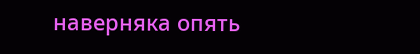наверняка опять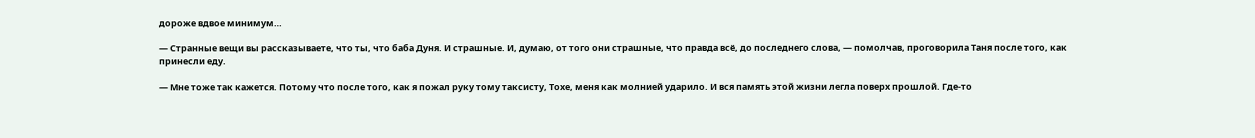дороже вдвое минимум…

— Странные вещи вы рассказываете, что ты, что баба Дуня. И страшные. И, думаю, от того они страшные, что правда всё, до последнего слова, — помолчав, проговорила Таня после того, как принесли еду.

— Мне тоже так кажется. Потому что после того, как я пожал руку тому таксисту, Тохе, меня как молнией ударило. И вся память этой жизни легла поверх прошлой. Где-то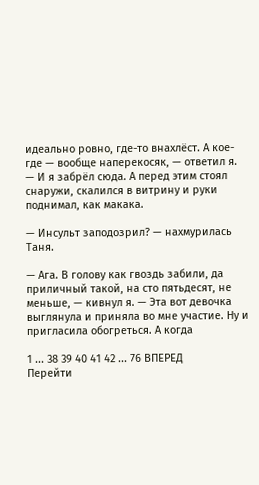идеально ровно, где-то внахлёст. А кое-где — вообще наперекосяк, — ответил я. — И я забрёл сюда. А перед этим стоял снаружи, скалился в витрину и руки поднимал, как макака.

— Инсульт заподозрил? — нахмурилась Таня.

— Ага. В голову как гвоздь забили, да приличный такой, на сто пятьдесят, не меньше, — кивнул я. — Эта вот девочка выглянула и приняла во мне участие. Ну и пригласила обогреться. А когда

1 ... 38 39 40 41 42 ... 76 ВПЕРЕД
Перейти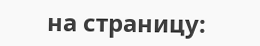на страницу: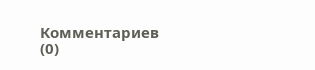Комментариев (0)